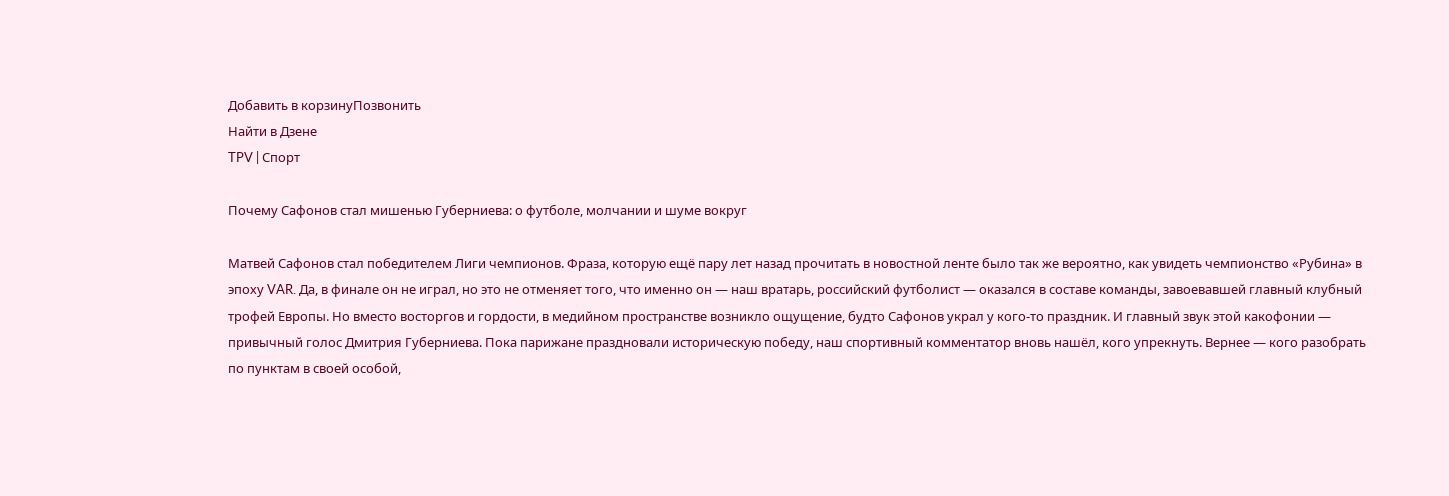Добавить в корзинуПозвонить
Найти в Дзене
TPV | Спорт

Почему Сафонов стал мишенью Губерниева: о футболе, молчании и шуме вокруг

Матвей Сафонов стал победителем Лиги чемпионов. Фраза, которую ещё пару лет назад прочитать в новостной ленте было так же вероятно, как увидеть чемпионство «Рубина» в эпоху VAR. Да, в финале он не играл, но это не отменяет того, что именно он — наш вратарь, российский футболист — оказался в составе команды, завоевавшей главный клубный трофей Европы. Но вместо восторгов и гордости, в медийном пространстве возникло ощущение, будто Сафонов украл у кого-то праздник. И главный звук этой какофонии — привычный голос Дмитрия Губерниева. Пока парижане праздновали историческую победу, наш спортивный комментатор вновь нашёл, кого упрекнуть. Вернее — кого разобрать по пунктам в своей особой,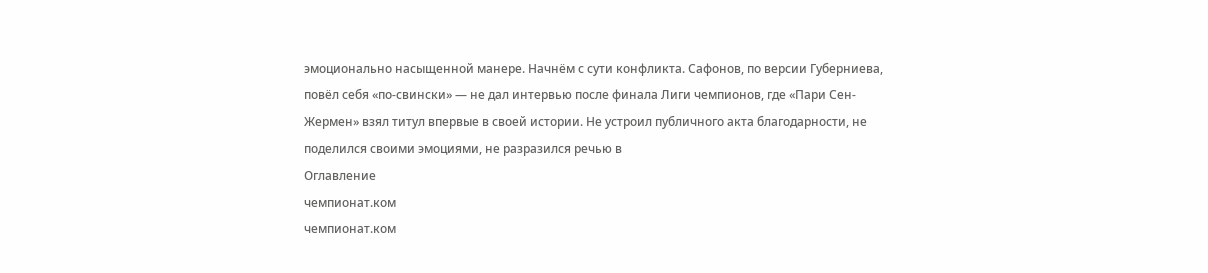эмоционально насыщенной манере. Начнём с сути конфликта. Сафонов, по версии Губерниева, повёл себя «по-свински» — не дал интервью после финала Лиги чемпионов, где «Пари Сен-Жермен» взял титул впервые в своей истории. Не устроил публичного акта благодарности, не поделился своими эмоциями, не разразился речью в
Оглавление
чемпионат.ком
чемпионат.ком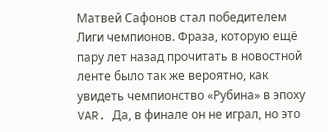Матвей Сафонов стал победителем Лиги чемпионов. Фраза, которую ещё пару лет назад прочитать в новостной ленте было так же вероятно, как увидеть чемпионство «Рубина» в эпоху VAR. Да, в финале он не играл, но это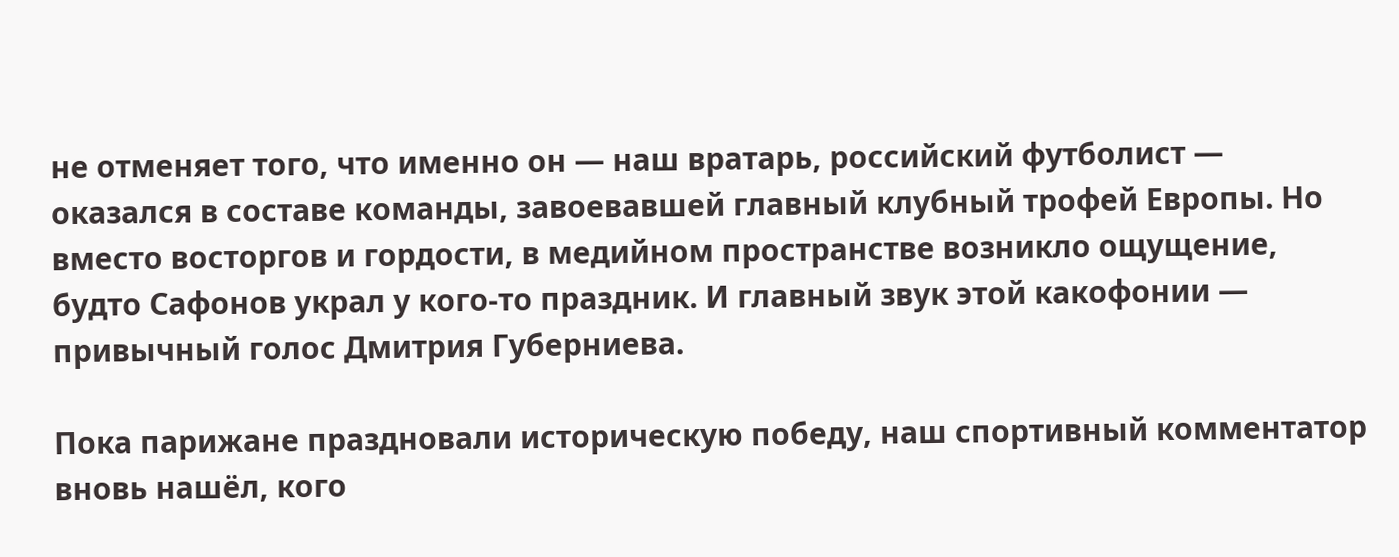не отменяет того, что именно он — наш вратарь, российский футболист — оказался в составе команды, завоевавшей главный клубный трофей Европы. Но вместо восторгов и гордости, в медийном пространстве возникло ощущение, будто Сафонов украл у кого-то праздник. И главный звук этой какофонии — привычный голос Дмитрия Губерниева.

Пока парижане праздновали историческую победу, наш спортивный комментатор вновь нашёл, кого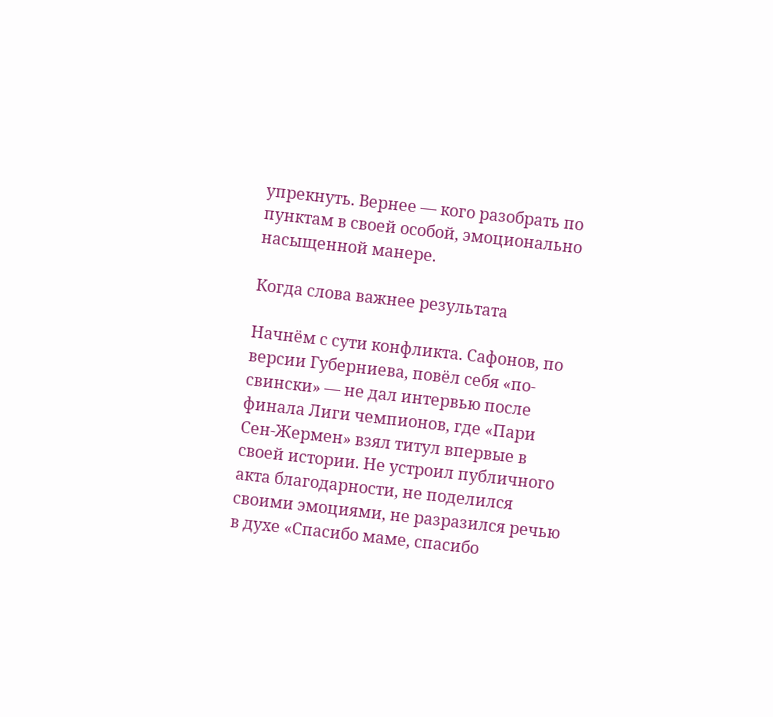упрекнуть. Вернее — кого разобрать по пунктам в своей особой, эмоционально насыщенной манере.

Когда слова важнее результата

Начнём с сути конфликта. Сафонов, по версии Губерниева, повёл себя «по-свински» — не дал интервью после финала Лиги чемпионов, где «Пари Сен-Жермен» взял титул впервые в своей истории. Не устроил публичного акта благодарности, не поделился своими эмоциями, не разразился речью в духе «Спасибо маме, спасибо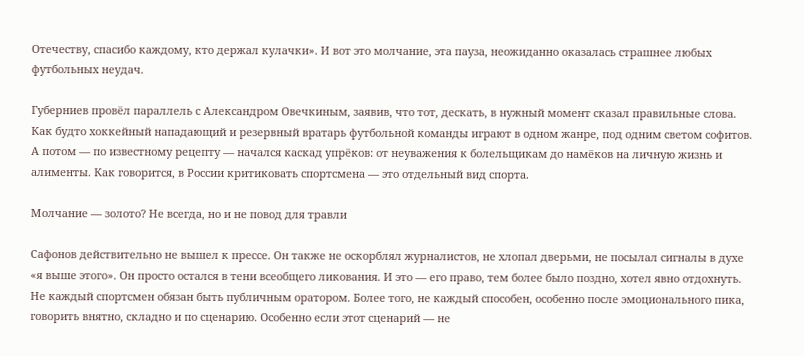Отечеству, спасибо каждому, кто держал кулачки». И вот это молчание, эта пауза, неожиданно оказалась страшнее любых футбольных неудач.

Губерниев провёл параллель с Александром Овечкиным, заявив, что тот, дескать, в нужный момент сказал правильные слова. Как будто хоккейный нападающий и резервный вратарь футбольной команды играют в одном жанре, под одним светом софитов. А потом — по известному рецепту — начался каскад упрёков: от неуважения к болельщикам до намёков на личную жизнь и алименты. Как говорится, в России критиковать спортсмена — это отдельный вид спорта.

Молчание — золото? Не всегда, но и не повод для травли

Сафонов действительно не вышел к прессе. Он также не оскорблял журналистов, не хлопал дверьми, не посылал сигналы в духе «я выше этого». Он просто остался в тени всеобщего ликования. И это — его право, тем более было поздно, хотел явно отдохнуть. Не каждый спортсмен обязан быть публичным оратором. Более того, не каждый способен, особенно после эмоционального пика, говорить внятно, складно и по сценарию. Особенно если этот сценарий — не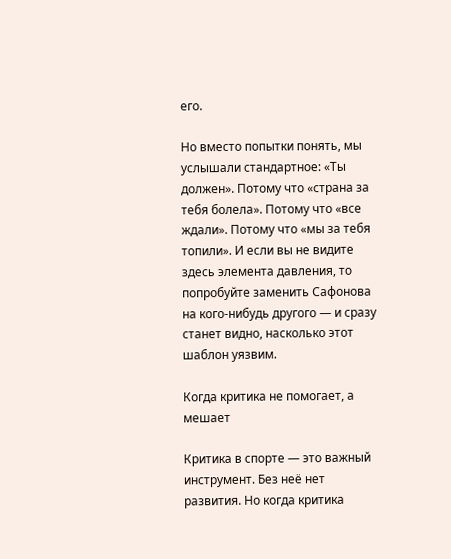его.

Но вместо попытки понять, мы услышали стандартное: «Ты должен». Потому что «страна за тебя болела». Потому что «все ждали». Потому что «мы за тебя топили». И если вы не видите здесь элемента давления, то попробуйте заменить Сафонова на кого-нибудь другого — и сразу станет видно, насколько этот шаблон уязвим.

Когда критика не помогает, а мешает

Критика в спорте — это важный инструмент. Без неё нет развития. Но когда критика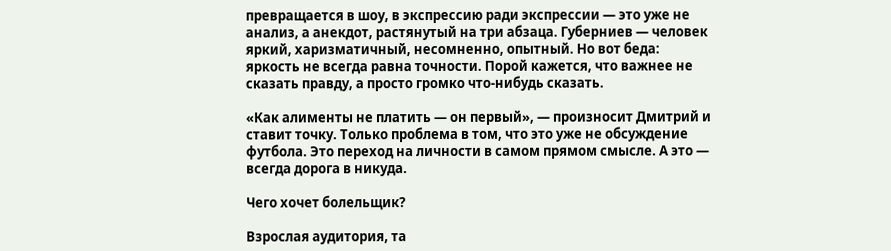превращается в шоу, в экспрессию ради экспрессии — это уже не анализ, а анекдот, растянутый на три абзаца. Губерниев — человек яркий, харизматичный, несомненно, опытный. Но вот беда: яркость не всегда равна точности. Порой кажется, что важнее не сказать правду, а просто громко что-нибудь сказать.

«Как алименты не платить — он первый», — произносит Дмитрий и ставит точку. Только проблема в том, что это уже не обсуждение футбола. Это переход на личности в самом прямом смысле. А это — всегда дорога в никуда.

Чего хочет болельщик?

Взрослая аудитория, та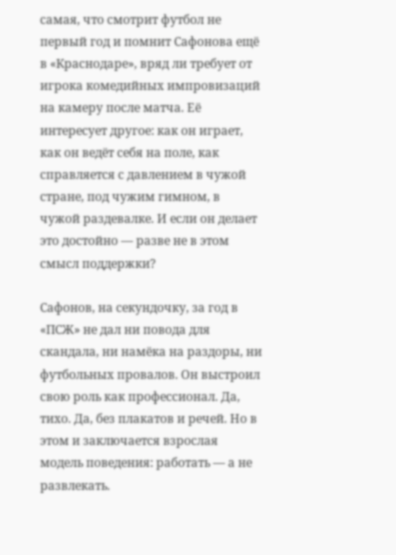самая, что смотрит футбол не первый год и помнит Сафонова ещё в «Краснодаре», вряд ли требует от игрока комедийных импровизаций на камеру после матча. Её интересует другое: как он играет, как он ведёт себя на поле, как справляется с давлением в чужой стране, под чужим гимном, в чужой раздевалке. И если он делает это достойно — разве не в этом смысл поддержки?

Сафонов, на секундочку, за год в «ПСЖ» не дал ни повода для скандала, ни намёка на раздоры, ни футбольных провалов. Он выстроил свою роль как профессионал. Да, тихо. Да, без плакатов и речей. Но в этом и заключается взрослая модель поведения: работать — а не развлекать.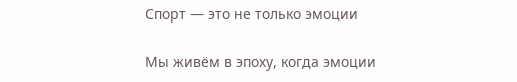Спорт — это не только эмоции

Мы живём в эпоху, когда эмоции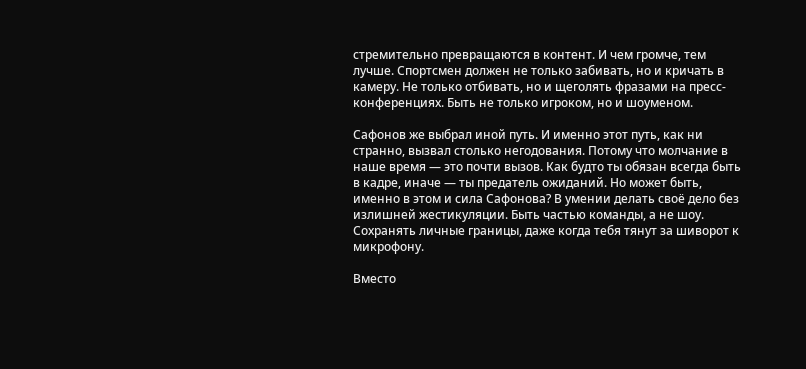стремительно превращаются в контент. И чем громче, тем лучше. Спортсмен должен не только забивать, но и кричать в камеру. Не только отбивать, но и щеголять фразами на пресс-конференциях. Быть не только игроком, но и шоуменом.

Сафонов же выбрал иной путь. И именно этот путь, как ни странно, вызвал столько негодования. Потому что молчание в наше время — это почти вызов. Как будто ты обязан всегда быть в кадре, иначе — ты предатель ожиданий. Но может быть, именно в этом и сила Сафонова? В умении делать своё дело без излишней жестикуляции. Быть частью команды, а не шоу. Сохранять личные границы, даже когда тебя тянут за шиворот к микрофону.

Вместо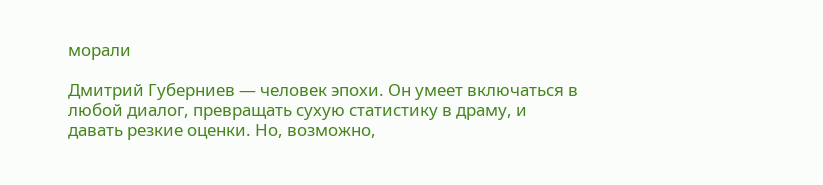морали

Дмитрий Губерниев — человек эпохи. Он умеет включаться в любой диалог, превращать сухую статистику в драму, и давать резкие оценки. Но, возможно,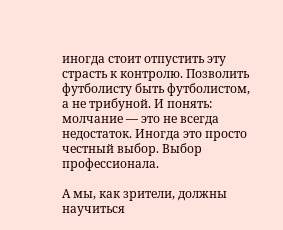иногда стоит отпустить эту страсть к контролю. Позволить футболисту быть футболистом, а не трибуной. И понять: молчание — это не всегда недостаток. Иногда это просто честный выбор. Выбор профессионала.

А мы, как зрители, должны научиться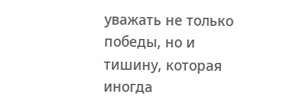уважать не только победы, но и тишину, которая иногда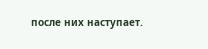после них наступает.